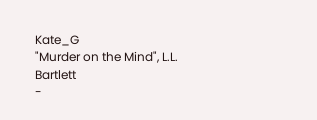Kate_G
"Murder on the Mind", L.L. Bartlett
-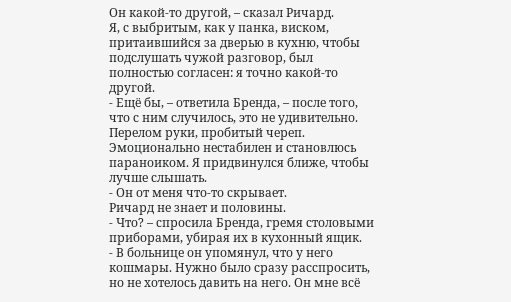Он какой-то другой, – сказал Ричард.
Я, с выбритым, как у панка, виском, притаившийся за дверью в кухню, чтобы подслушать чужой разговор, был полностью согласен: я точно какой-то другой.
- Ещё бы, – ответила Бренда, – после того, что с ним случилось, это не удивительно.
Перелом руки, пробитый череп. Эмоционально нестабилен и становлюсь параноиком. Я придвинулся ближе, чтобы лучше слышать.
- Он от меня что-то скрывает.
Ричард не знает и половины.
- Что? – спросила Бренда, гремя столовыми приборами, убирая их в кухонный ящик.
- В больнице он упомянул, что у него кошмары. Нужно было сразу расспросить, но не хотелось давить на него. Он мне всё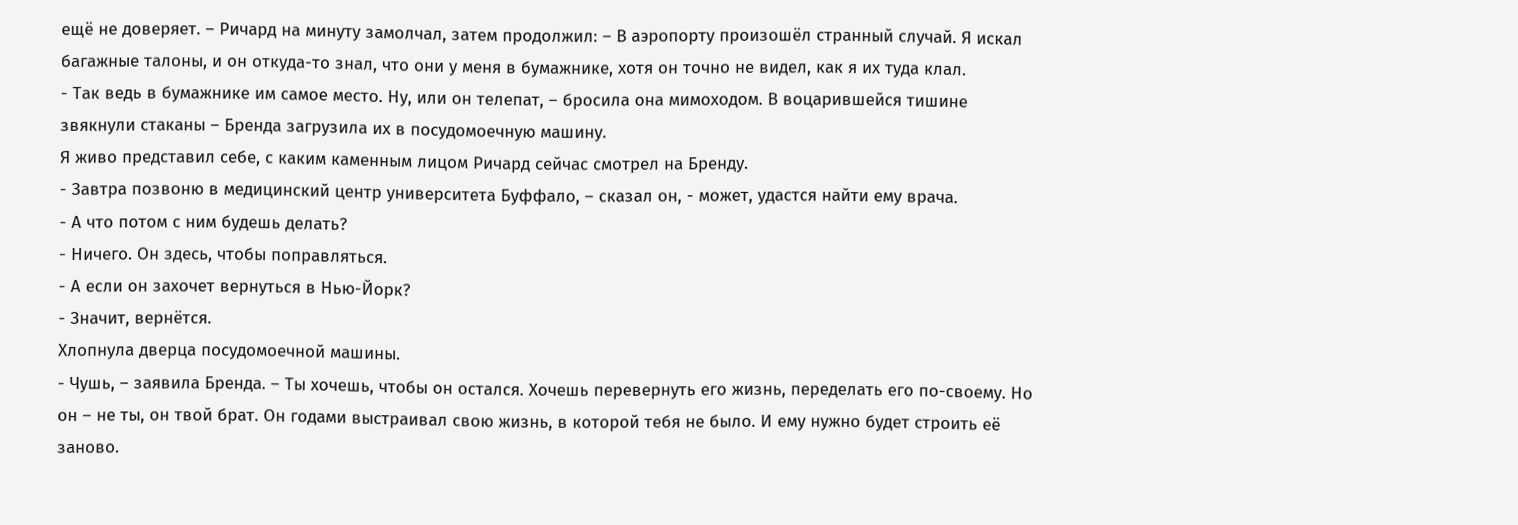ещё не доверяет. – Ричард на минуту замолчал, затем продолжил: – В аэропорту произошёл странный случай. Я искал багажные талоны, и он откуда-то знал, что они у меня в бумажнике, хотя он точно не видел, как я их туда клал.
- Так ведь в бумажнике им самое место. Ну, или он телепат, – бросила она мимоходом. В воцарившейся тишине звякнули стаканы – Бренда загрузила их в посудомоечную машину.
Я живо представил себе, с каким каменным лицом Ричард сейчас смотрел на Бренду.
- Завтра позвоню в медицинский центр университета Буффало, – сказал он, - может, удастся найти ему врача.
- А что потом с ним будешь делать?
- Ничего. Он здесь, чтобы поправляться.
- А если он захочет вернуться в Нью-Йорк?
- Значит, вернётся.
Хлопнула дверца посудомоечной машины.
- Чушь, – заявила Бренда. – Ты хочешь, чтобы он остался. Хочешь перевернуть его жизнь, переделать его по-своему. Но он – не ты, он твой брат. Он годами выстраивал свою жизнь, в которой тебя не было. И ему нужно будет строить её заново.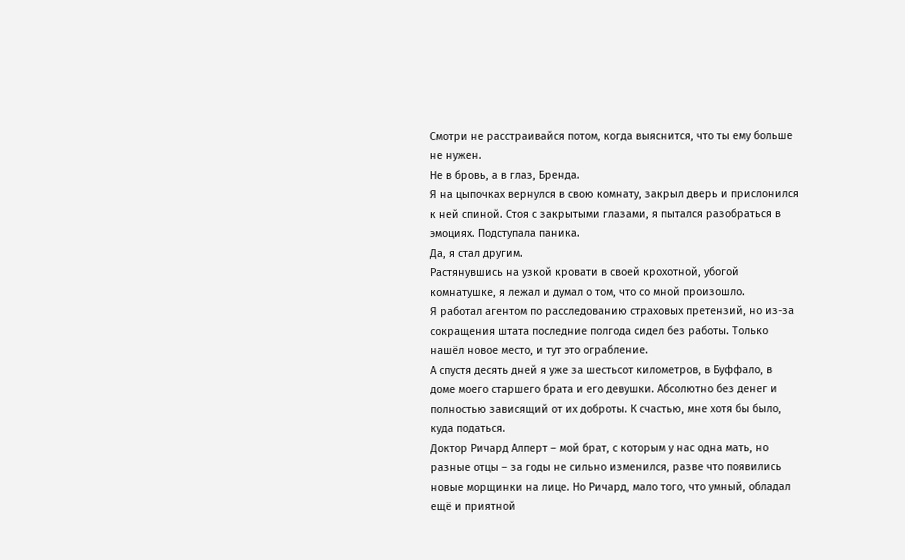Смотри не расстраивайся потом, когда выяснится, что ты ему больше не нужен.
Не в бровь, а в глаз, Бренда.
Я на цыпочках вернулся в свою комнату, закрыл дверь и прислонился к ней спиной. Стоя с закрытыми глазами, я пытался разобраться в эмоциях. Подступала паника.
Да, я стал другим.
Растянувшись на узкой кровати в своей крохотной, убогой комнатушке, я лежал и думал о том, что со мной произошло.
Я работал агентом по расследованию страховых претензий, но из-за сокращения штата последние полгода сидел без работы. Только нашёл новое место, и тут это ограбление.
А спустя десять дней я уже за шестьсот километров, в Буффало, в доме моего старшего брата и его девушки. Абсолютно без денег и полностью зависящий от их доброты. К счастью, мне хотя бы было, куда податься.
Доктор Ричард Алперт – мой брат, с которым у нас одна мать, но разные отцы – за годы не сильно изменился, разве что появились новые морщинки на лице. Но Ричард, мало того, что умный, обладал ещё и приятной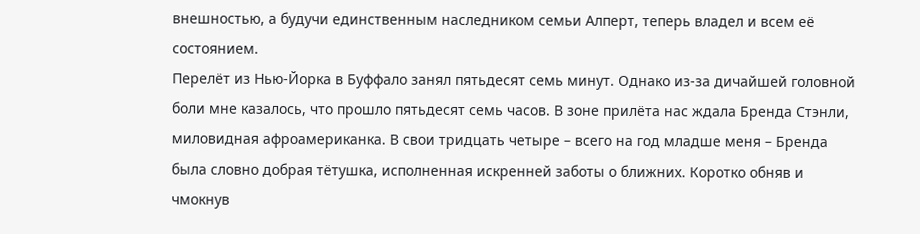внешностью, а будучи единственным наследником семьи Алперт, теперь владел и всем её состоянием.
Перелёт из Нью-Йорка в Буффало занял пятьдесят семь минут. Однако из-за дичайшей головной боли мне казалось, что прошло пятьдесят семь часов. В зоне прилёта нас ждала Бренда Стэнли, миловидная афроамериканка. В свои тридцать четыре – всего на год младше меня – Бренда была словно добрая тётушка, исполненная искренней заботы о ближних. Коротко обняв и чмокнув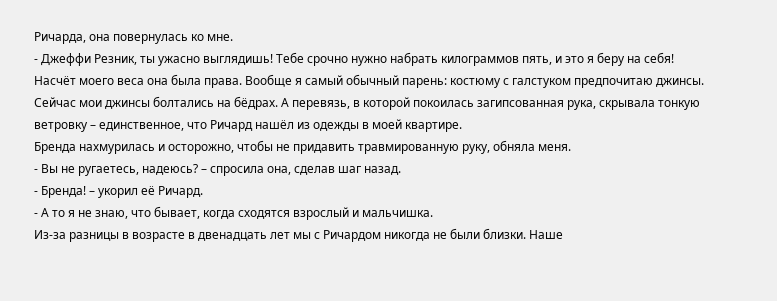Ричарда, она повернулась ко мне.
- Джеффи Резник, ты ужасно выглядишь! Тебе срочно нужно набрать килограммов пять, и это я беру на себя!
Насчёт моего веса она была права. Вообще я самый обычный парень: костюму с галстуком предпочитаю джинсы. Сейчас мои джинсы болтались на бёдрах. А перевязь, в которой покоилась загипсованная рука, скрывала тонкую ветровку – единственное, что Ричард нашёл из одежды в моей квартире.
Бренда нахмурилась и осторожно, чтобы не придавить травмированную руку, обняла меня.
- Вы не ругаетесь, надеюсь? – спросила она, сделав шаг назад.
- Бренда! – укорил её Ричард.
- А то я не знаю, что бывает, когда сходятся взрослый и мальчишка.
Из-за разницы в возрасте в двенадцать лет мы с Ричардом никогда не были близки. Наше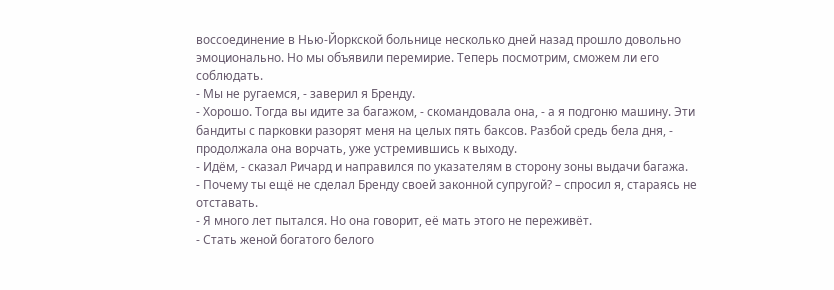воссоединение в Нью-Йоркской больнице несколько дней назад прошло довольно эмоционально. Но мы объявили перемирие. Теперь посмотрим, сможем ли его соблюдать.
- Мы не ругаемся, - заверил я Бренду.
- Хорошо. Тогда вы идите за багажом, - скомандовала она, - а я подгоню машину. Эти бандиты с парковки разорят меня на целых пять баксов. Разбой средь бела дня, - продолжала она ворчать, уже устремившись к выходу.
- Идём, - сказал Ричард и направился по указателям в сторону зоны выдачи багажа.
- Почему ты ещё не сделал Бренду своей законной супругой? – спросил я, стараясь не отставать.
- Я много лет пытался. Но она говорит, её мать этого не переживёт.
- Стать женой богатого белого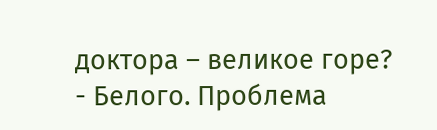доктора – великое горе?
- Белого. Проблема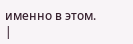именно в этом.
|